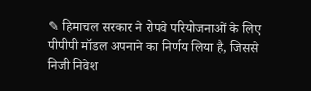✎ हिमाचल सरकार ने रोपवे परियोजनाओं के लिए पीपीपी मॉडल अपनाने का निर्णय लिया है, जिससे निजी निवेश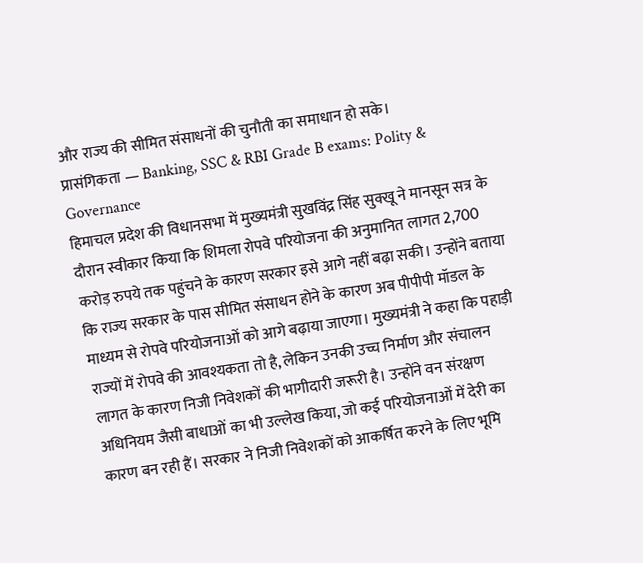और राज्य की सीमित संसाधनों की चुनौती का समाधान हो सके।
प्रासंगिकता — Banking, SSC & RBI Grade B exams: Polity & Governance
हिमाचल प्रदेश की विधानसभा में मुख्यमंत्री सुखविंद्र सिंह सुक्खू ने मानसून सत्र के दौरान स्वीकार किया कि शिमला रोपवे परियोजना की अनुमानित लागत 2,700 करोड़ रुपये तक पहुंचने के कारण सरकार इसे आगे नहीं बढ़ा सकी। उन्होंने बताया कि राज्य सरकार के पास सीमित संसाधन होने के कारण अब पीपीपी मॉडल के माध्यम से रोपवे परियोजनाओं को आगे बढ़ाया जाएगा। मुख्यमंत्री ने कहा कि पहाड़ी राज्यों में रोपवे की आवश्यकता तो है, लेकिन उनकी उच्च निर्माण और संचालन लागत के कारण निजी निवेशकों की भागीदारी जरूरी है। उन्होंने वन संरक्षण अधिनियम जैसी बाधाओं का भी उल्लेख किया, जो कई परियोजनाओं में देरी का कारण बन रही हैं। सरकार ने निजी निवेशकों को आकर्षित करने के लिए भूमि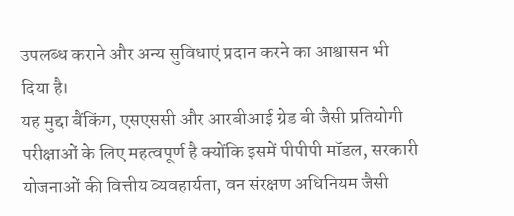उपलब्ध कराने और अन्य सुविधाएं प्रदान करने का आश्वासन भी दिया है।
यह मुद्दा बैंकिंग, एसएससी और आरबीआई ग्रेड बी जैसी प्रतियोगी परीक्षाओं के लिए महत्वपूर्ण है क्योंकि इसमें पीपीपी मॉडल, सरकारी योजनाओं की वित्तीय व्यवहार्यता, वन संरक्षण अधिनियम जैसी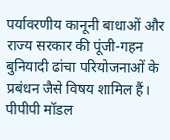पर्यावरणीय कानूनी बाधाओं और राज्य सरकार की पूंजी-गहन बुनियादी ढांचा परियोजनाओं के प्रबंधन जैसे विषय शामिल हैं। पीपीपी मॉडल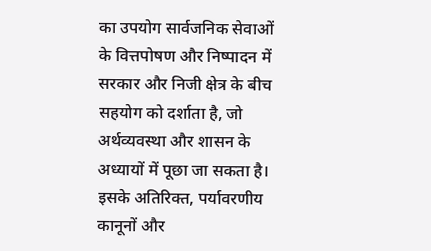का उपयोग सार्वजनिक सेवाओं के वित्तपोषण और निष्पादन में सरकार और निजी क्षेत्र के बीच सहयोग को दर्शाता है, जो अर्थव्यवस्था और शासन के अध्यायों में पूछा जा सकता है। इसके अतिरिक्त, पर्यावरणीय कानूनों और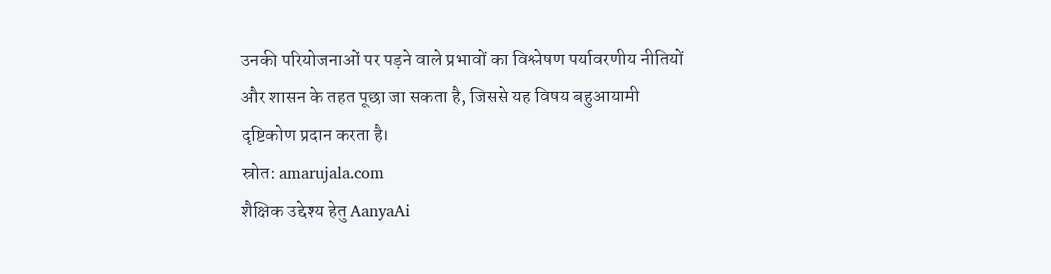उनकी परियोजनाओं पर पड़ने वाले प्रभावों का विश्लेषण पर्यावरणीय नीतियों और शासन के तहत पूछा जा सकता है, जिससे यह विषय बहुआयामी दृष्टिकोण प्रदान करता है।
स्रोत: amarujala.com
शैक्षिक उद्देश्य हेतु AanyaAi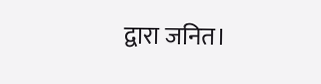द्वारा जनित।